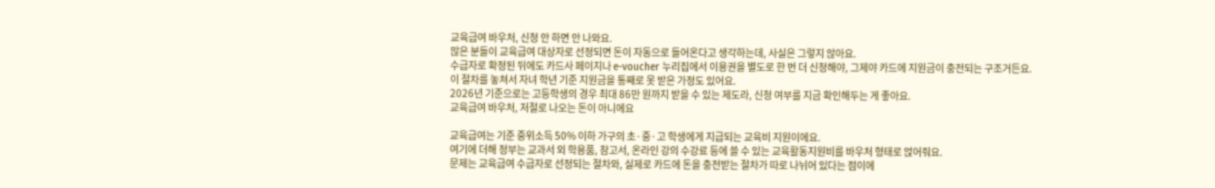교육급여 바우처, 신청 안 하면 안 나와요.
많은 분들이 교육급여 대상자로 선정되면 돈이 자동으로 들어온다고 생각하는데, 사실은 그렇지 않아요.
수급자로 확정된 뒤에도 카드사 페이지나 e-voucher 누리집에서 이용권을 별도로 한 번 더 신청해야, 그제야 카드에 지원금이 충전되는 구조거든요.
이 절차를 놓쳐서 자녀 학년 기준 지원금을 통째로 못 받은 가정도 있어요.
2026년 기준으로는 고등학생의 경우 최대 86만 원까지 받을 수 있는 제도라, 신청 여부를 지금 확인해두는 게 좋아요.
교육급여 바우처, 저절로 나오는 돈이 아니에요

교육급여는 기준 중위소득 50% 이하 가구의 초·중·고 학생에게 지급되는 교육비 지원이에요.
여기에 더해 정부는 교과서 외 학용품, 참고서, 온라인 강의 수강료 등에 쓸 수 있는 교육활동지원비를 바우처 형태로 얹어줘요.
문제는 교육급여 수급자로 선정되는 절차와, 실제로 카드에 돈을 충전받는 절차가 따로 나뉘어 있다는 점이에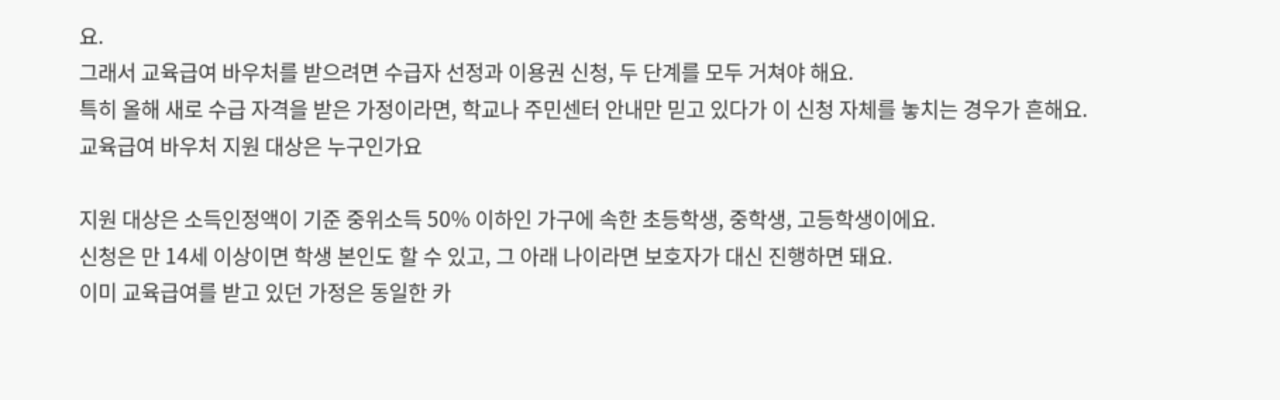요.
그래서 교육급여 바우처를 받으려면 수급자 선정과 이용권 신청, 두 단계를 모두 거쳐야 해요.
특히 올해 새로 수급 자격을 받은 가정이라면, 학교나 주민센터 안내만 믿고 있다가 이 신청 자체를 놓치는 경우가 흔해요.
교육급여 바우처 지원 대상은 누구인가요

지원 대상은 소득인정액이 기준 중위소득 50% 이하인 가구에 속한 초등학생, 중학생, 고등학생이에요.
신청은 만 14세 이상이면 학생 본인도 할 수 있고, 그 아래 나이라면 보호자가 대신 진행하면 돼요.
이미 교육급여를 받고 있던 가정은 동일한 카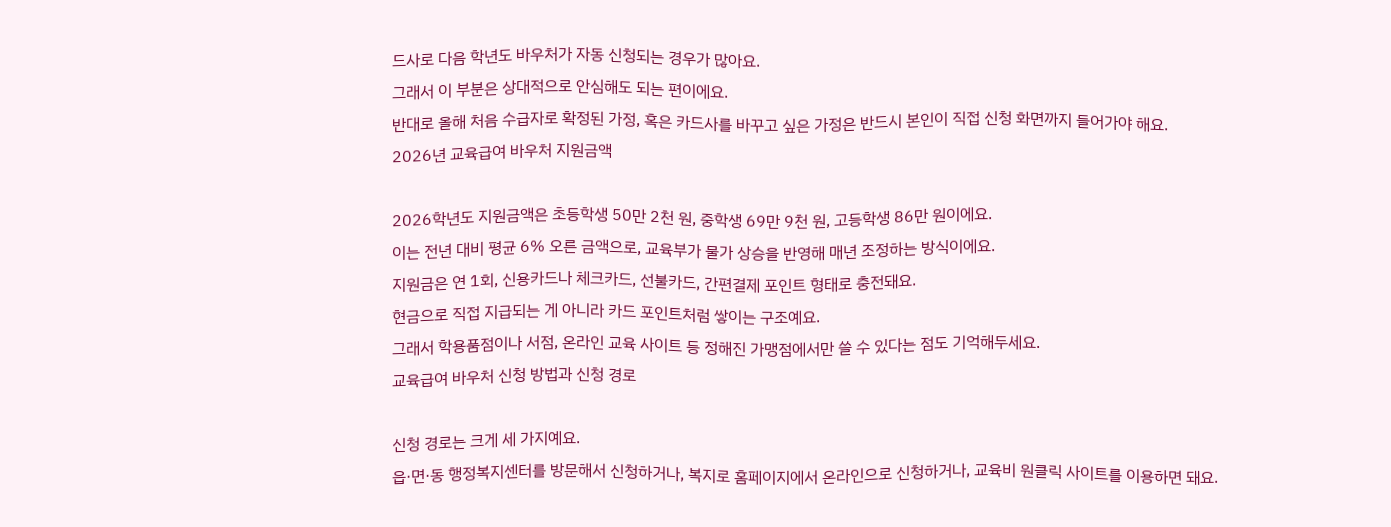드사로 다음 학년도 바우처가 자동 신청되는 경우가 많아요.
그래서 이 부분은 상대적으로 안심해도 되는 편이에요.
반대로 올해 처음 수급자로 확정된 가정, 혹은 카드사를 바꾸고 싶은 가정은 반드시 본인이 직접 신청 화면까지 들어가야 해요.
2026년 교육급여 바우처 지원금액

2026학년도 지원금액은 초등학생 50만 2천 원, 중학생 69만 9천 원, 고등학생 86만 원이에요.
이는 전년 대비 평균 6% 오른 금액으로, 교육부가 물가 상승을 반영해 매년 조정하는 방식이에요.
지원금은 연 1회, 신용카드나 체크카드, 선불카드, 간편결제 포인트 형태로 충전돼요.
현금으로 직접 지급되는 게 아니라 카드 포인트처럼 쌓이는 구조예요.
그래서 학용품점이나 서점, 온라인 교육 사이트 등 정해진 가맹점에서만 쓸 수 있다는 점도 기억해두세요.
교육급여 바우처 신청 방법과 신청 경로

신청 경로는 크게 세 가지예요.
읍·면·동 행정복지센터를 방문해서 신청하거나, 복지로 홈페이지에서 온라인으로 신청하거나, 교육비 원클릭 사이트를 이용하면 돼요.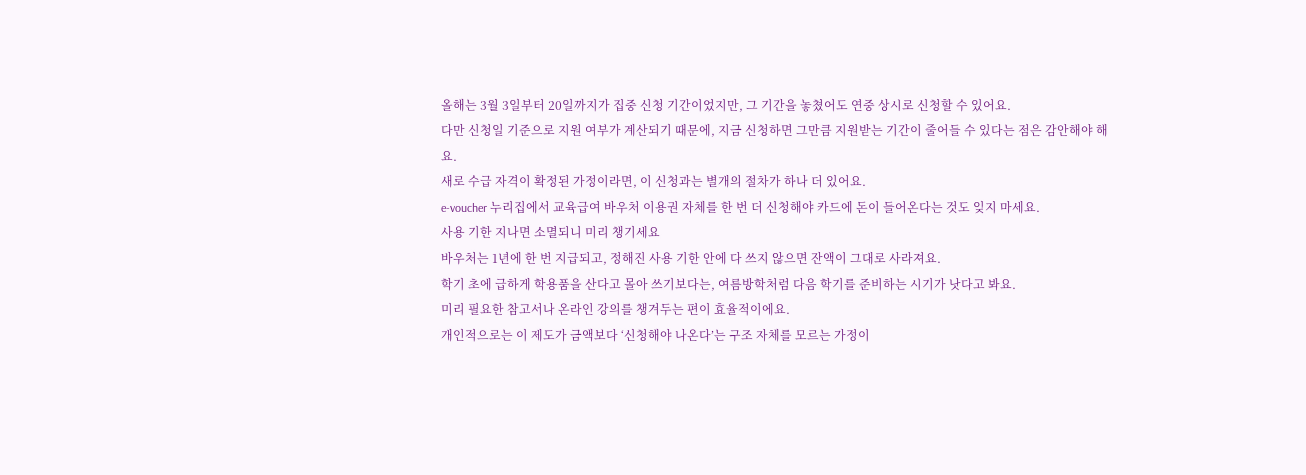올해는 3월 3일부터 20일까지가 집중 신청 기간이었지만, 그 기간을 놓쳤어도 연중 상시로 신청할 수 있어요.
다만 신청일 기준으로 지원 여부가 계산되기 때문에, 지금 신청하면 그만큼 지원받는 기간이 줄어들 수 있다는 점은 감안해야 해요.
새로 수급 자격이 확정된 가정이라면, 이 신청과는 별개의 절차가 하나 더 있어요.
e-voucher 누리집에서 교육급여 바우처 이용권 자체를 한 번 더 신청해야 카드에 돈이 들어온다는 것도 잊지 마세요.
사용 기한 지나면 소멸되니 미리 챙기세요
바우처는 1년에 한 번 지급되고, 정해진 사용 기한 안에 다 쓰지 않으면 잔액이 그대로 사라져요.
학기 초에 급하게 학용품을 산다고 몰아 쓰기보다는, 여름방학처럼 다음 학기를 준비하는 시기가 낫다고 봐요.
미리 필요한 참고서나 온라인 강의를 챙겨두는 편이 효율적이에요.
개인적으로는 이 제도가 금액보다 ‘신청해야 나온다’는 구조 자체를 모르는 가정이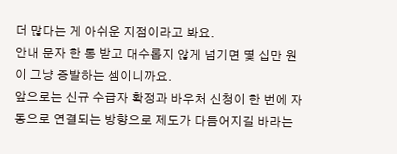더 많다는 게 아쉬운 지점이라고 봐요.
안내 문자 한 통 받고 대수롭지 않게 넘기면 몇 십만 원이 그냥 증발하는 셈이니까요.
앞으로는 신규 수급자 확정과 바우처 신청이 한 번에 자동으로 연결되는 방향으로 제도가 다듬어지길 바라는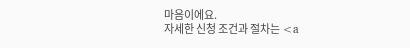마음이에요.
자세한 신청 조건과 절차는 <a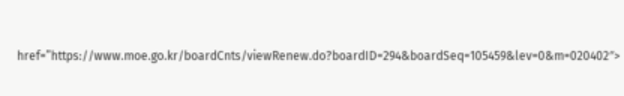href=”https://www.moe.go.kr/boardCnts/viewRenew.do?boardID=294&boardSeq=105459&lev=0&m=020402″>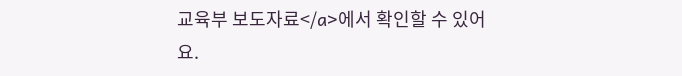교육부 보도자료</a>에서 확인할 수 있어요.